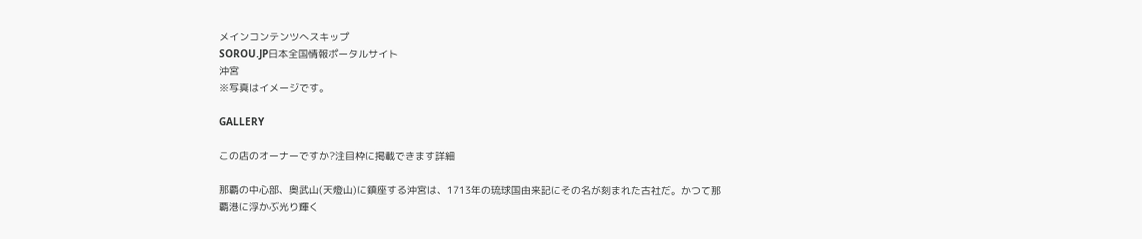メインコンテンツへスキップ
SOROU.JP日本全国情報ポータルサイト
沖宮
※写真はイメージです。

GALLERY

この店のオーナーですか?注目枠に掲載できます詳細

那覇の中心部、奥武山(天燈山)に鎮座する沖宮は、1713年の琉球国由来記にその名が刻まれた古社だ。かつて那覇港に浮かぶ光り輝く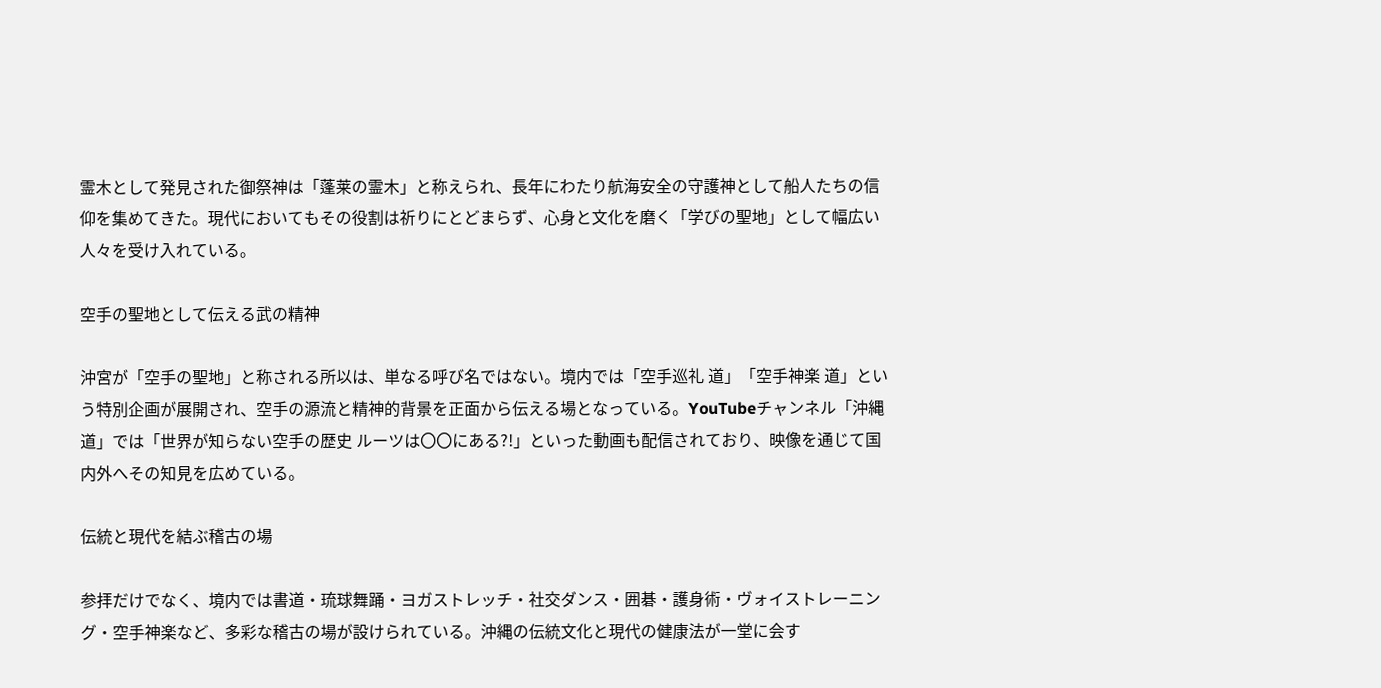霊木として発見された御祭神は「蓬莱の霊木」と称えられ、長年にわたり航海安全の守護神として船人たちの信仰を集めてきた。現代においてもその役割は祈りにとどまらず、心身と文化を磨く「学びの聖地」として幅広い人々を受け入れている。

空手の聖地として伝える武の精神

沖宮が「空手の聖地」と称される所以は、単なる呼び名ではない。境内では「空手巡礼 道」「空手神楽 道」という特別企画が展開され、空手の源流と精神的背景を正面から伝える場となっている。YouTubeチャンネル「沖縄道」では「世界が知らない空手の歴史 ルーツは〇〇にある?!」といった動画も配信されており、映像を通じて国内外へその知見を広めている。

伝統と現代を結ぶ稽古の場

参拝だけでなく、境内では書道・琉球舞踊・ヨガストレッチ・社交ダンス・囲碁・護身術・ヴォイストレーニング・空手神楽など、多彩な稽古の場が設けられている。沖縄の伝統文化と現代の健康法が一堂に会す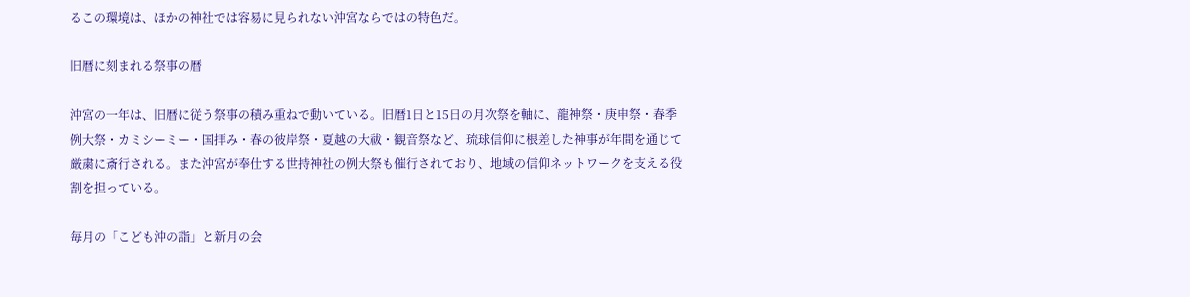るこの環境は、ほかの神社では容易に見られない沖宮ならではの特色だ。

旧暦に刻まれる祭事の暦

沖宮の一年は、旧暦に従う祭事の積み重ねで動いている。旧暦1日と15日の月次祭を軸に、龍神祭・庚申祭・春季例大祭・カミシーミー・国拝み・春の彼岸祭・夏越の大祓・観音祭など、琉球信仰に根差した神事が年間を通じて厳粛に斎行される。また沖宮が奉仕する世持神社の例大祭も催行されており、地域の信仰ネットワークを支える役割を担っている。

毎月の「こども沖の詣」と新月の会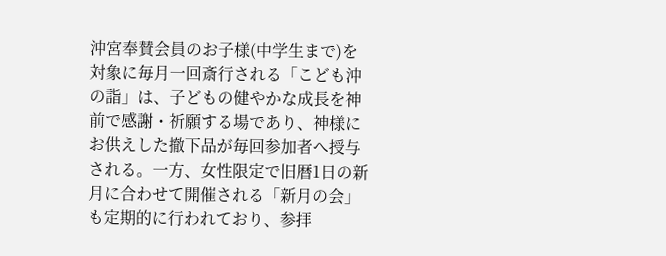沖宮奉賛会員のお子様(中学生まで)を対象に毎月一回斎行される「こども沖の詣」は、子どもの健やかな成長を神前で感謝・祈願する場であり、神様にお供えした撤下品が毎回参加者へ授与される。一方、女性限定で旧暦1日の新月に合わせて開催される「新月の会」も定期的に行われており、参拝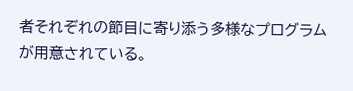者それぞれの節目に寄り添う多様なプログラムが用意されている。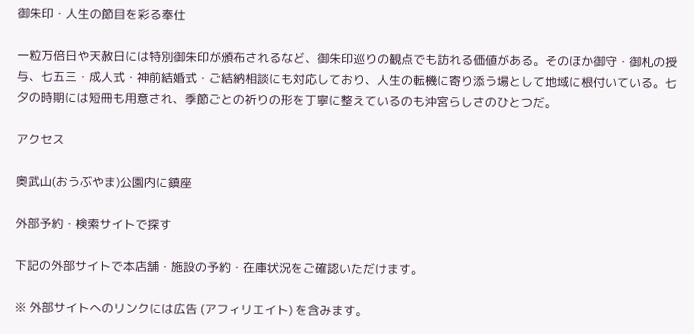御朱印・人生の節目を彩る奉仕

一粒万倍日や天赦日には特別御朱印が頒布されるなど、御朱印巡りの観点でも訪れる価値がある。そのほか御守・御札の授与、七五三・成人式・神前結婚式・ご結納相談にも対応しており、人生の転機に寄り添う場として地域に根付いている。七夕の時期には短冊も用意され、季節ごとの祈りの形を丁寧に整えているのも沖宮らしさのひとつだ。

アクセス

奥武山(おうぶやま)公園内に鎮座

外部予約・検索サイトで探す

下記の外部サイトで本店舗・施設の予約・在庫状況をご確認いただけます。

※ 外部サイトへのリンクには広告 (アフィリエイト) を含みます。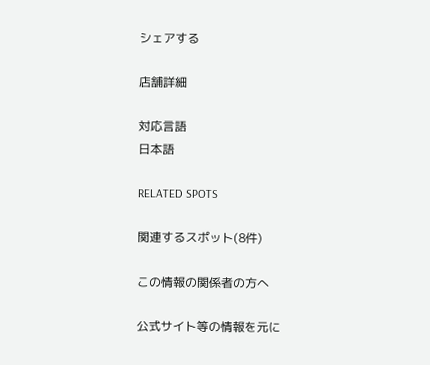シェアする

店舗詳細

対応言語
日本語

RELATED SPOTS

関連するスポット(8件)

この情報の関係者の方へ

公式サイト等の情報を元に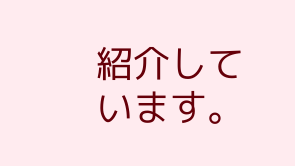紹介しています。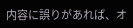内容に誤りがあれば、オ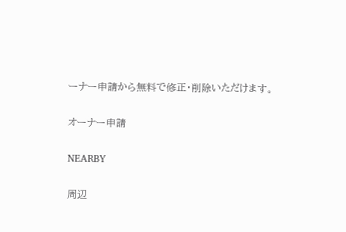ーナー申請から無料で修正・削除いただけます。

オーナー申請

NEARBY

周辺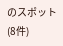のスポット(8件)